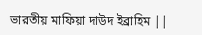ভারতীয় মাফিয়া দাউদ ইব্রাহিম ||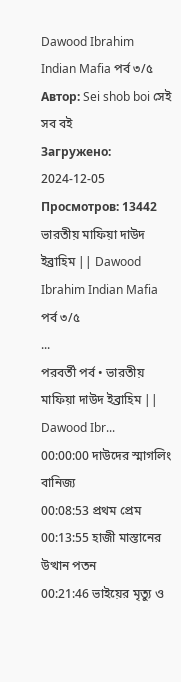Dawood Ibrahim Indian Mafia পর্ব ৩/৫
Автор: Sei shob boi সেই সব বই
Загружено: 2024-12-05
Просмотров: 13442
ভারতীয় মাফিয়া দাউদ ইব্রাহিম || Dawood Ibrahim Indian Mafia পর্ব ৩/৫
...
পরবর্তী পর্ব • ভারতীয় মাফিয়া দাউদ ইব্রাহিম || Dawood Ibr...
00:00:00 দাউদের স্মাগলিং বানিজ্য
00:08:53 প্রথম প্রেম
00:13:55 হাজী মাস্তানের উত্থান পতন
00:21:46 ভাইয়ের মৃত্যু ও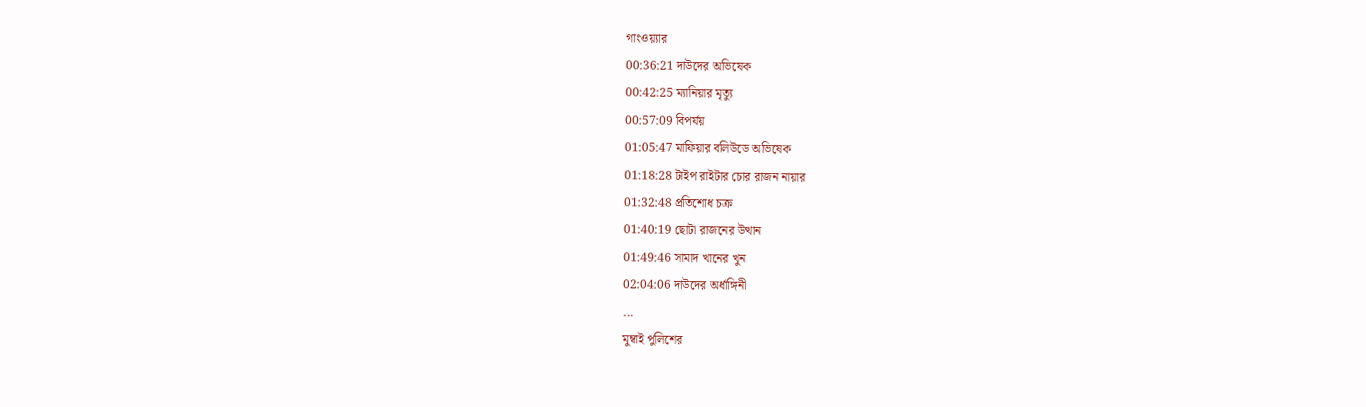গাংওয়্যার
00:36:21 দাউদের অভিষেক
00:42:25 ম্যানিয়ার মৃত্যু
00:57:09 বিপর্যয়
01:05:47 মাফিয়ার বলিউডে অভিষেক
01:18:28 টাইপ রাইটার চোর রাজন নায়ার
01:32:48 প্রতিশোধ চক্র
01:40:19 ছোটা রাজনের উত্থান
01:49:46 সামাদ খানের খুন
02:04:06 দাউদের অর্ধাঙ্গিনী
...
মুম্বাই পুলিশের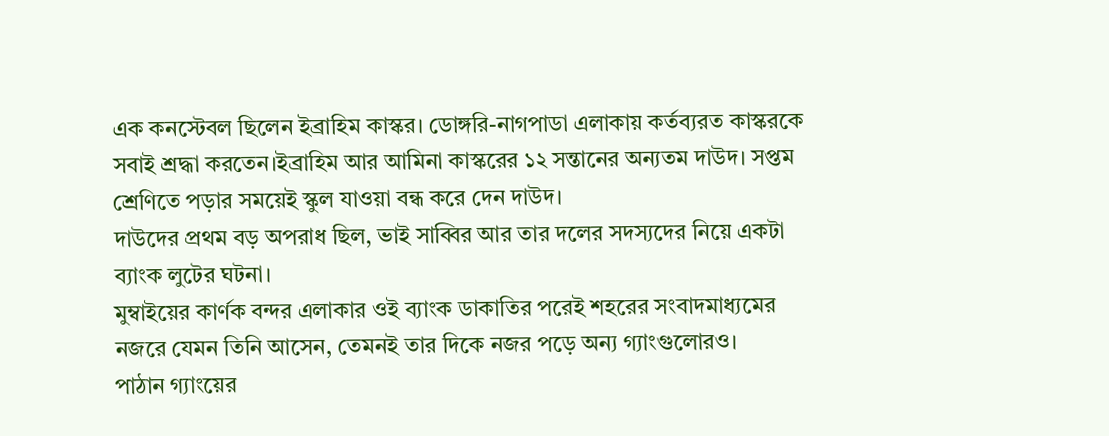এক কনস্টেবল ছিলেন ইব্রাহিম কাস্কর। ডোঙ্গরি-নাগপাডা এলাকায় কর্তব্যরত কাস্করকে সবাই শ্রদ্ধা করতেন।ইব্রাহিম আর আমিনা কাস্করের ১২ সন্তানের অন্যতম দাউদ। সপ্তম শ্রেণিতে পড়ার সময়েই স্কুল যাওয়া বন্ধ করে দেন দাউদ।
দাউদের প্রথম বড় অপরাধ ছিল, ভাই সাব্বির আর তার দলের সদস্যদের নিয়ে একটা ব্যাংক লুটের ঘটনা।
মুম্বাইয়ের কার্ণক বন্দর এলাকার ওই ব্যাংক ডাকাতির পরেই শহরের সংবাদমাধ্যমের নজরে যেমন তিনি আসেন, তেমনই তার দিকে নজর পড়ে অন্য গ্যাংগুলোরও।
পাঠান গ্যাংয়ের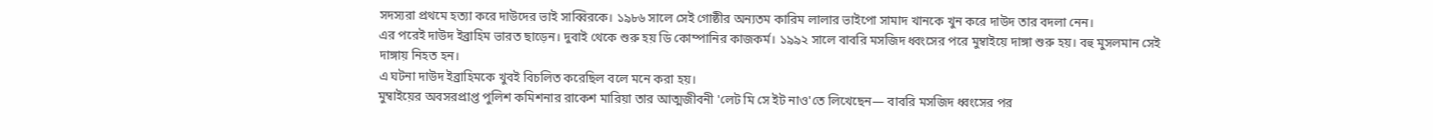সদস্যরা প্রথমে হত্যা করে দাউদের ভাই সাব্বিরকে। ১৯৮৬ সালে সেই গোষ্ঠীর অন্যতম কারিম লালার ভাইপো সামাদ খানকে খুন করে দাউদ তার বদলা নেন।
এর পরেই দাউদ ইব্রাহিম ভারত ছাড়েন। দুবাই থেকে শুরু হয় ডি কোম্পানির কাজকর্ম। ১৯৯২ সালে বাবরি মসজিদ ধ্বংসের পরে মুম্বাইয়ে দাঙ্গা শুরু হয়। বহু মুসলমান সেই দাঙ্গায় নিহত হন।
এ ঘটনা দাউদ ইব্রাহিমকে খুবই বিচলিত করেছিল বলে মনে করা হয়।
মুম্বাইয়ের অবসরপ্রাপ্ত পুলিশ কমিশনার রাকেশ মারিয়া তার আত্মজীবনী 'লেট মি সে ইট নাও'তে লিখেছেন— বাবরি মসজিদ ধ্বংসের পর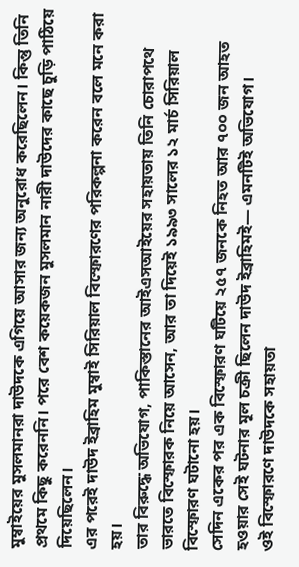মুম্বাইয়ের মুসলমানরা দাউদকে এগিয়ে আসার জন্য অনুরোধ করেছিলেন। কিন্তু তিনি প্রথমে কিছু করেননি। পরে বেশ কয়েকজন মুসলমান নারী দাউদের কাছে চুড়ি পাঠিয়ে দিয়েছিলেন।
এর পরেই দাউদ ইব্রাহিম মুম্বাই সিরিয়াল বিস্ফোরণের পরিকল্পনা করেন বলে মনে করা হয়।
তার বিরুদ্ধে অভিযোগ, পাকিস্তানের আইএসআইয়ের সহায়তায় তিনি চোরাপথে ভারতে বিস্ফোরক নিয়ে আসেন, আর তা দিয়েই ১৯৯৩ সালের ১২ মার্চ সিরিয়াল বিস্ফোরণ ঘটানো হয়।
সেদিন একের পর এক বিস্ফোরণ ঘটিয়ে ২৫৭ জনকে নিহত আর ৭০০ জন আহত হওয়ার সেই ঘটনার মূল চক্রী ছিলেন দাউদ ইব্রাহিমই— এমনটিই অভিযোগ।
ওই বিস্ফোরণে দাউদকে সহায়তা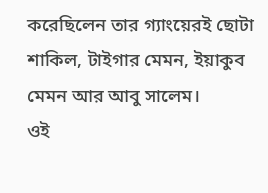করেছিলেন তার গ্যাংয়েরই ছোটা শাকিল, টাইগার মেমন, ইয়াকুব মেমন আর আবু সালেম।
ওই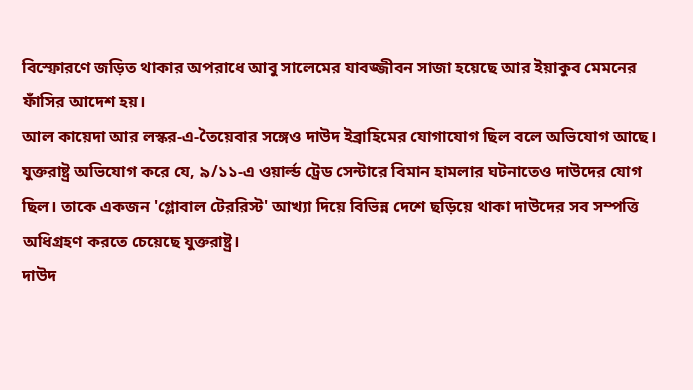বিস্ফোরণে জড়িত থাকার অপরাধে আবু সালেমের যাবজ্জীবন সাজা হয়েছে আর ইয়াকুব মেমনের ফাঁসির আদেশ হয়।
আল কায়েদা আর লস্কর-এ-তৈয়েবার সঙ্গেও দাউদ ইব্রাহিমের যোগাযোগ ছিল বলে অভিযোগ আছে।
যুক্তরাষ্ট্র অভিযোগ করে যে, ৯/১১-এ ওয়ার্ল্ড ট্রেড সেন্টারে বিমান হামলার ঘটনাতেও দাউদের যোগ ছিল। তাকে একজন 'গ্লোবাল টেররিস্ট' আখ্যা দিয়ে বিভিন্ন দেশে ছড়িয়ে থাকা দাউদের সব সম্পত্তি অধিগ্রহণ করতে চেয়েছে যুক্তরাষ্ট্র।
দাউদ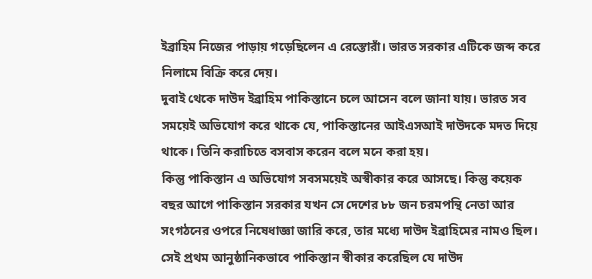ইব্রাহিম নিজের পাড়ায় গড়েছিলেন এ রেস্তোরাঁ। ভারত সরকার এটিকে জব্দ করে নিলামে বিক্রি করে দেয়।
দুবাই থেকে দাউদ ইব্রাহিম পাকিস্তানে চলে আসেন বলে জানা যায়। ভারত সব সময়েই অভিযোগ করে থাকে যে, পাকিস্তানের আইএসআই দাউদকে মদত দিয়ে থাকে। তিনি করাচিতে বসবাস করেন বলে মনে করা হয়।
কিন্তু পাকিস্তান এ অভিযোগ সবসময়েই অস্বীকার করে আসছে। কিন্তু কয়েক বছর আগে পাকিস্তান সরকার যখন সে দেশের ৮৮ জন চরমপন্থি নেতা আর সংগঠনের ওপরে নিষেধাজ্ঞা জারি করে, তার মধ্যে দাউদ ইব্রাহিমের নামও ছিল। সেই প্রথম আনুষ্ঠানিকভাবে পাকিস্তান স্বীকার করেছিল যে দাউদ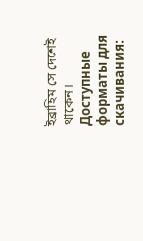ইব্রাহিম সে দেশেই থাকেন।
Доступные форматы для скачивания: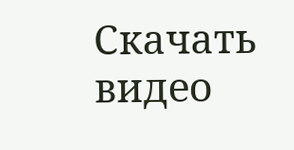Скачать видео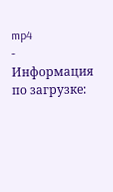mp4
-
Информация по загрузке: